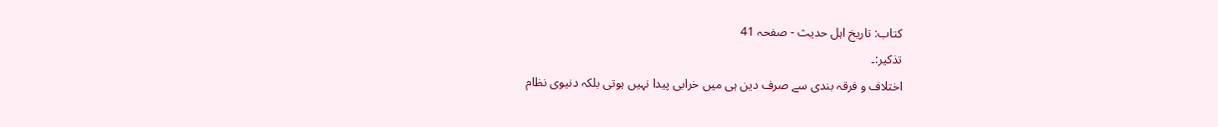کتاب: تاریخ اہل حدیث - صفحہ 41
تذکیر:۔
اختلاف و فرقہ بندی سے صرف دین ہی میں خرابی پیدا نہیں ہوتی بلکہ دنیوی نظام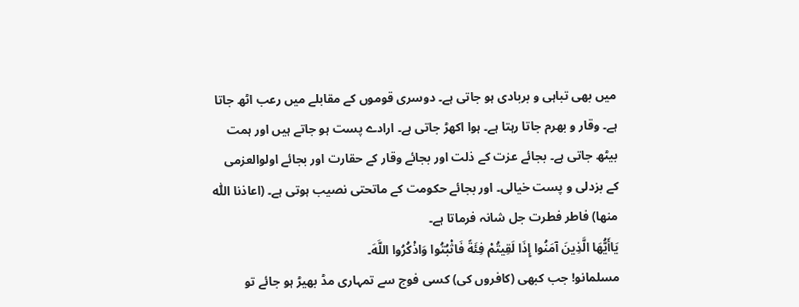میں بھی تباہی و بربادی ہو جاتی ہے۔ دوسری قوموں کے مقابلے میں رعب اٹھ جاتا ہے۔ وقار و بھرم جاتا رہتا ہے۔ ہوا اکھڑ جاتی ہے۔ ارادے پست ہو جاتے ہیں اور ہمت بیٹھ جاتی ہے۔ بجائے عزت کے ذلت اور بجائے وقار کے حقارت اور بجائے اولوالعزمی کے بزدلی و پست خیالی۔ اور بجائے حکومت کے ماتحتی نصیب ہوتی ہے۔ (اعاذنا اللّٰہ منھا) فاطر فطرت جل شانہ فرماتا ہے۔
يَاأَيُّهَا الَّذِينَ آمَنُوا إِذَا لَقِيتُمْ فِئَةً فَاثْبُتُوا وَاذْكُرُوا اللَّهَ۔
مسلمانو! جب کبھی (کافروں کی) کسی فوج سے تمہاری مڈ بھیڑ ہو جائے تو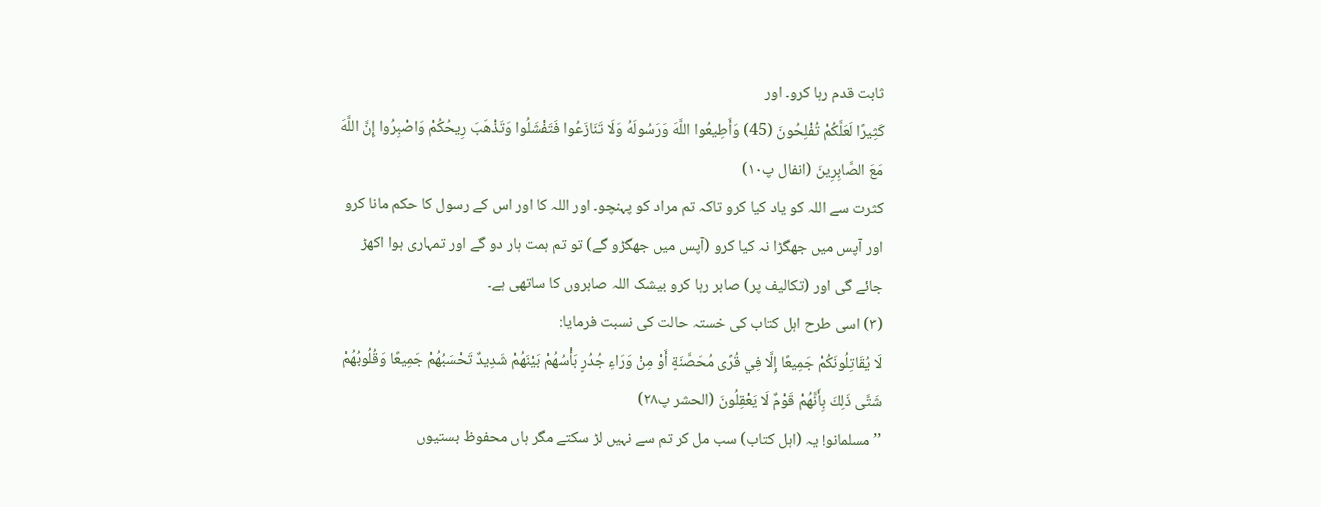ثابت قدم رہا کرو۔ اور
كَثِيرًا لَعَلَّكُمْ تُفْلِحُونَ (45) وَأَطِيعُوا اللَّهَ وَرَسُولَهُ وَلَا تَنَازَعُوا فَتَفْشَلُوا وَتَذْهَبَ رِيحُكُمْ وَاصْبِرُوا إِنَّ اللَّهَ مَعَ الصَّابِرِينَ (انفال پ۱۰)
کثرت سے اللہ کو یاد کیا کرو تاکہ تم مراد کو پہنچو۔ اور اللہ کا اور اس کے رسول کا حکم مانا کرو اور آپس میں جھگڑا نہ کیا کرو (آپس میں جھگڑو گے) تو تم ہمت ہار دو گے اور تمہاری ہوا اکھڑ جائے گی اور (تکالیف پر) صابر رہا کرو بیشک اللہ صابروں کا ساتھی ہے۔
(۳) اسی طرح اہل کتاب کی خستہ حالت کی نسبت فرمایا:
لَا يُقَاتِلُونَكُمْ جَمِيعًا إِلَّا فِي قُرًى مُحَصَّنَةٍ أَوْ مِنْ وَرَاءِ جُدُرٍ بَأْسُهُمْ بَيْنَهُمْ شَدِيدٌ تَحْسَبُهُمْ جَمِيعًا وَقُلُوبُهُمْ شَتَّى ذَلِكَ بِأَنَّهُمْ قَوْمٌ لَا يَعْقِلُونَ (الحشر پ۲۸)
’’مسلمانو! یہ (اہل کتاب) سب مل کر تم سے نہیں لڑ سکتے مگر ہاں محفوظ بستیوں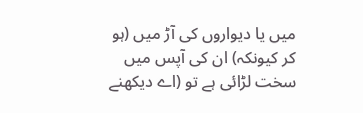میں یا دیواروں کی آڑ میں (ہو کر کیونکہ) ان کی آپس میں سخت لڑائی ہے تو (اے دیکھنے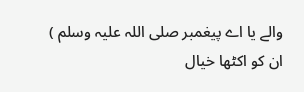والے یا اے پیغمبر صلی اللہ علیہ وسلم ) ان کو اکٹھا خیال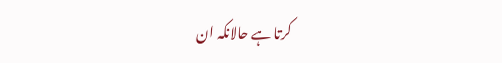کرتا ہے حالانکہ ان